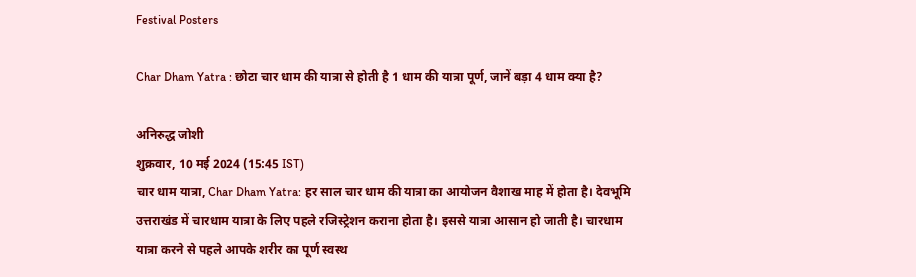Festival Posters

Char Dham Yatra : छोटा चार धाम की यात्रा से होती है 1 धाम की यात्रा पूर्ण, जानें बड़ा 4 धाम क्या है?

अनिरुद्ध जोशी
शुक्रवार, 10 मई 2024 (15:45 IST)
चार धाम यात्रा, Char Dham Yatra: हर साल चार धाम की यात्रा का आयोजन वैशाख माह में होता है। देवभूमि उत्तराखंड में चारधाम यात्रा के लिए पहले रजिस्ट्रेशन कराना होता है। इससे यात्रा आसान हो जाती है। चारधाम यात्रा करने से पहले आपके शरीर का पूर्ण स्वस्थ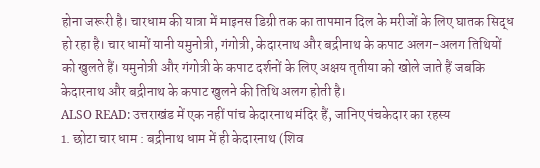होना जरूरी है। चारधाम की यात्रा में माइनस डिग्री तक का तापमान दिल के मरीजों के लिए घातक सिद्ध हो रहा है। चार धामों यानी यमुनोत्री, गंगोत्री, केदारनाथ और बद्रीनाथ के कपाट अलग-अलग तिथियों को खुलते हैं। यमुनोत्री और गंगोत्री के कपाट दर्शनों के लिए अक्षय तृतीया को खोले जाते हैं जबकि केदारनाथ और बद्रीनाथ के कपाट खुलने की तिथि अलग होती है।
ALSO READ: उत्तराखंड में एक नहीं पांच केदारनाथ मंदिर हैं, जानिए पंचकेदार का रहस्य
1. छोटा चार धाम : बद्रीनाथ धाम में ही केदारनाथ (शिव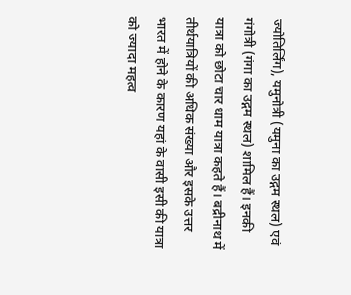ज्योतिर्लिंग), यमुनोत्री (यमुना का उद्गम स्थल) एवं गंगोत्री (गंगा का उद्गम स्थल) शामिल हैं। इनकी यात्रा को छोटा चार धाम यात्रा कहते हैं। बद्रीनाथ में तीर्थयात्रियों की अधिक संख्या और इसके उत्तर भारत में होने के कारण यहां के वासी इसी की यात्रा को ज्यादा महत्व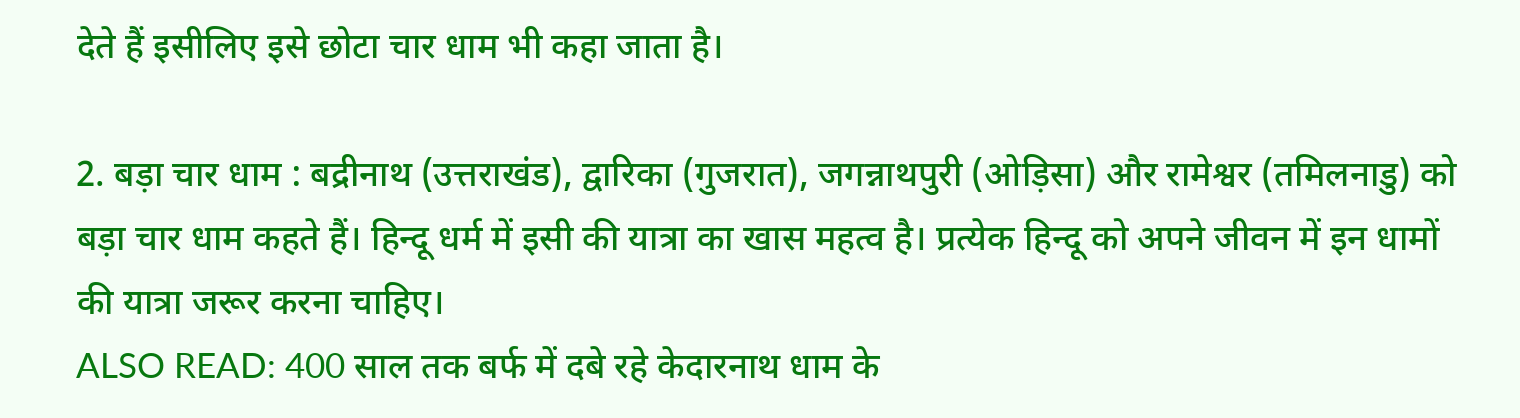देते हैं इसीलिए इसे छोटा चार धाम भी कहा जाता है।

2. बड़ा चार धाम : बद्रीनाथ (उत्तराखंड), द्वारिका (गुजरात), जगन्नाथपुरी (ओड़िसा) और रामेश्वर (तमिलनाडु) को बड़ा चार धाम कहते हैं। हिन्दू धर्म में इसी की यात्रा का खास महत्व है। प्रत्येक हिन्दू को अपने जीवन में इन धामों की यात्रा जरूर करना चाहिए।
ALSO READ: 400 साल तक बर्फ में दबे रहे केदारनाथ धाम के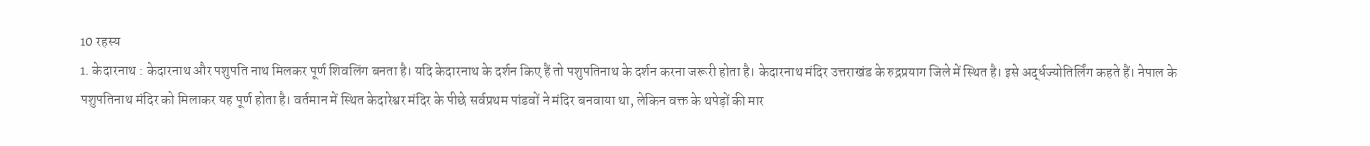10 रहस्य
1. केदारनाथ : केदारनाथ और पशुपति नाथ मिलकर पूर्ण शिवलिंग बनता है। यदि केदारनाथ के दर्शन किए हैं तो पशुपतिनाथ के दर्शन करना जरूरी होता है। केदारनाथ मंदिर उत्तराखंड के रुद्रप्रयाग जिले में स्थित है। इसे अर्द्धज्योतिर्लिंग कहते हैं। नेपाल के पशुपतिनाथ मंदिर को मिलाकर यह पूर्ण होता है। वर्तमान में स्थित केदारेश्वर मंदिर के पीछे सर्वप्रथम पांडवों ने मंदिर बनवाया था, लेकिन वक्त के थपेड़ों की मार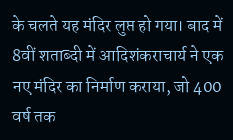के चलते यह मंदिर लुप्त हो गया। बाद में 8वीं शताब्दी में आदिशंकराचार्य ने एक नए मंदिर का निर्माण कराया, जो 400 वर्ष तक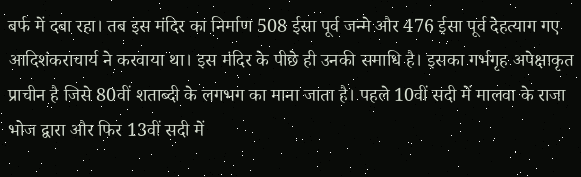बर्फ में दबा रहा। तब इस मंदिर का निर्माण 508 ईसा पूर्व जन्मे और 476 ईसा पूर्व देहत्याग गए आदिशंकराचार्य ने करवाया था। इस मंदिर के पीछे ही उनकी समाधि है। इसका गर्भगृह अपेक्षाकृत प्राचीन है जिसे 80वीं शताब्दी के लगभग का माना जाता है। पहले 10वीं सदी में मालवा के राजा भोज द्वारा और फिर 13वीं सदी में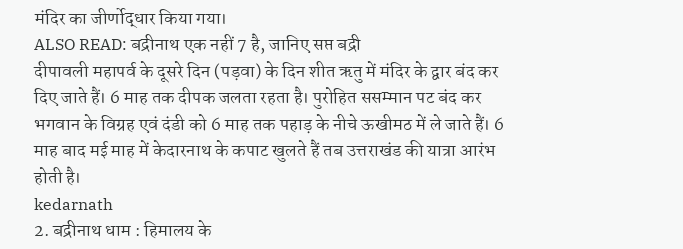मंदिर का जीर्णोद्धार किया गया।
ALSO READ: बद्रीनाथ एक नहीं 7 है, जानिए सप्त बद्री
दीपावली महापर्व के दूसरे दिन (पड़वा) के दिन शीत ऋतु में मंदिर के द्वार बंद कर दिए जाते हैं। 6 माह तक दीपक जलता रहता है। पुरोहित ससम्मान पट बंद कर भगवान के विग्रह एवं दंडी को 6 माह तक पहाड़ के नीचे ऊखीमठ में ले जाते हैं। 6 माह बाद मई माह में केदारनाथ के कपाट खुलते हैं तब उत्तराखंड की यात्रा आरंभ होती है।
kedarnath
2. बद्रीनाथ धाम : हिमालय के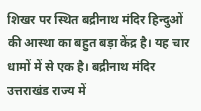शिखर पर स्थित बद्रीनाथ मंदिर हिन्दुओं की आस्था का बहुत बड़ा केंद्र है। यह चार धामों में से एक है। बद्रीनाथ मंदिर उत्तराखंड राज्य में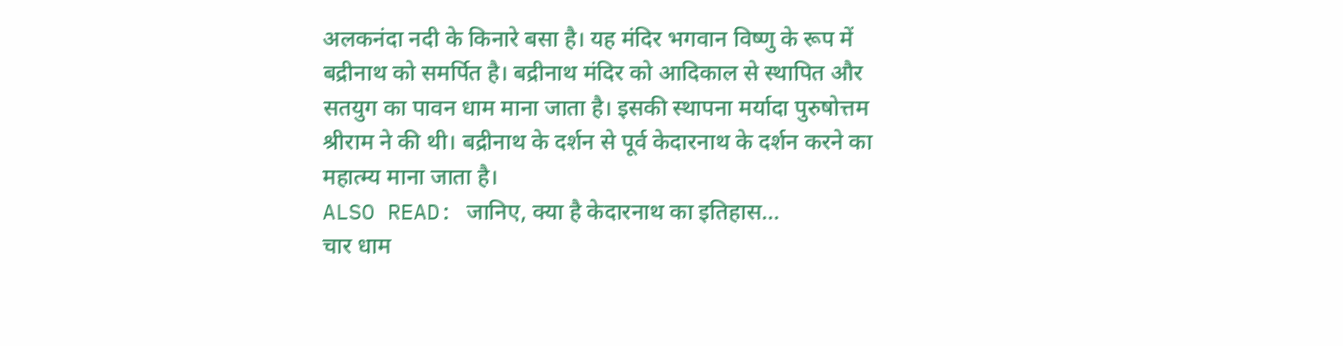अलकनंदा नदी के किनारे बसा है। यह मंदिर भगवान विष्णु के रूप में बद्रीनाथ को समर्पित है। बद्रीनाथ मंदिर को आदिकाल से स्थापित और सतयुग का पावन धाम माना जाता है। इसकी स्थापना मर्यादा पुरुषोत्तम श्रीराम ने की थी। बद्रीनाथ के दर्शन से पूर्व केदारनाथ के दर्शन करने का महात्म्य माना जाता है।
ALSO READ: जानिए, क्या है केदारनाथ का इतिहास...
चार धाम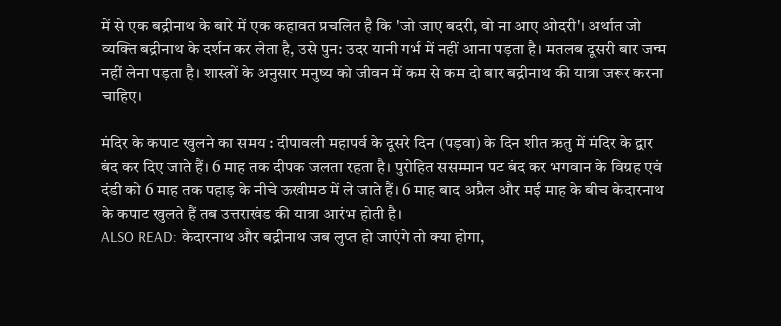में से एक बद्रीनाथ के बारे में एक कहावत प्रचलित है कि 'जो जाए बदरी, वो ना आए ओदरी'। अर्थात जो व्यक्ति बद्रीनाथ के दर्शन कर लेता है, उसे पुन: उदर यानी गर्भ में नहीं आना पड़ता है। मतलब दूसरी बार जन्म नहीं लेना पड़ता है। शास्त्रों के अनुसार मनुष्‍य को जीवन में कम से कम दो बार बद्रीनाथ की यात्रा जरूर करना चाहिए।

मंदिर के कपाट खुलने का समय : दीपावली महापर्व के दूसरे दिन (पड़वा) के दिन शीत ऋतु में मंदिर के द्वार बंद कर दिए जाते हैं। 6 माह तक दीपक जलता रहता है। पुरोहित ससम्मान पट बंद कर भगवान के विग्रह एवं दंडी को 6 माह तक पहाड़ के नीचे ऊखीमठ में ले जाते हैं। 6 माह बाद अप्रैल और मई माह के बीच केदारनाथ के कपाट खुलते हैं तब उत्तराखंड की यात्रा आरंभ होती है।
ALSO READ: केदारनाथ और बद्रीनाथ जब लुप्त हो जाएंगे तो क्या होगा,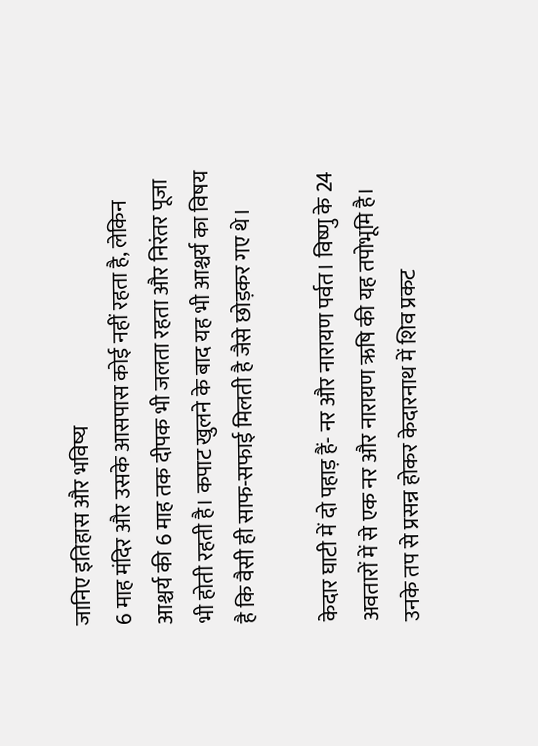जानिए इतिहास और भविष्य
6 माह मंदिर और उसके आसपास कोई नहीं रहता है, लेकिन आश्चर्य की 6 माह तक दीपक भी जलता रहता और निरंतर पूजा भी होती रहती है। कपाट खुलने के बाद यह भी आश्चर्य का विषय है कि वैसी ही साफ-सफाई मिलती है जैसे छोड़कर गए थे।

केदार घाटी में दो पहाड़ हैं- नर और नारायण पर्वत। विष्णु के 24 अवतारों में से एक नर और नारायण ऋषि की यह तपोभूमि है। उनके तप से प्रसन्न होकर केदारनाथ में शिव प्रकट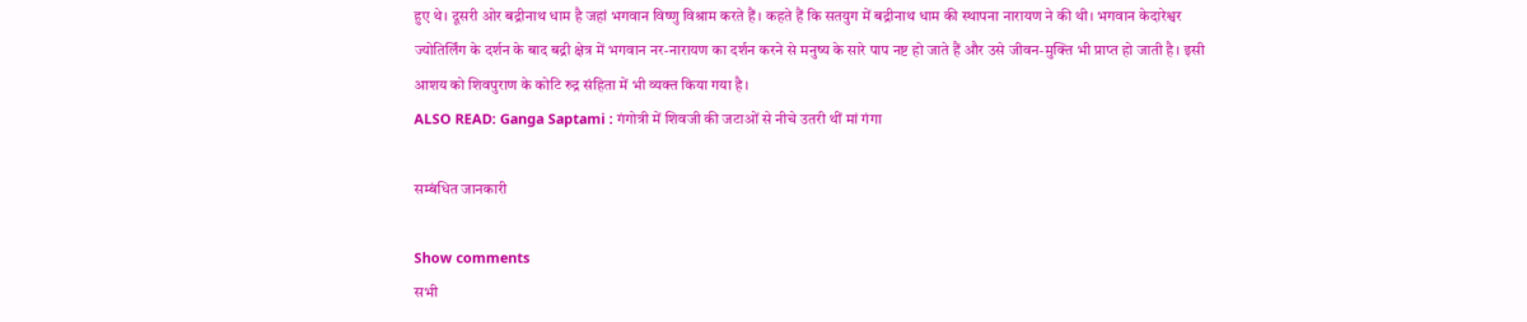हुए थे। दूसरी ओर बद्रीनाथ धाम है जहां भगवान विष्णु विश्राम करते हैं। कहते हैं कि सतयुग में बद्रीनाथ धाम की स्थापना नारायण ने की थी। भगवान केदारेश्वर ज्योतिर्लिंग के दर्शन के बाद बद्री क्षेत्र में भगवान नर-नारायण का दर्शन करने से मनुष्य के सारे पाप नष्ट हो जाते हैं और उसे जीवन-मुक्ति भी प्राप्त हो जाती है। इसी आशय को शिवपुराण के कोटि रुद्र संहिता में भी व्यक्त किया गया है।
ALSO READ: Ganga Saptami : गंगोत्री में शिवजी की जटाओं से नीचे उतरी थीं मां गंगा

सम्बंधित जानकारी

Show comments
सभी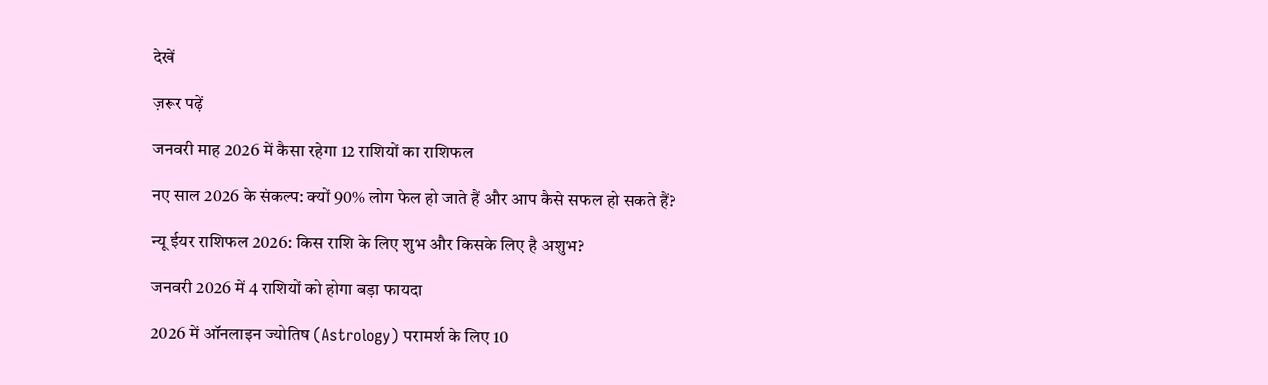देखें

ज़रूर पढ़ें

जनवरी माह 2026 में कैसा रहेगा 12 राशियों का राशिफल

नए साल 2026 के संकल्प: क्यों 90% लोग फेल हो जाते हैं और आप कैसे सफल हो सकते हैं?

न्यू ईयर राशिफल 2026: किस राशि के लिए शुभ और किसके लिए है अशुभ?

जनवरी 2026 में 4 राशियों को होगा बड़ा फायदा

2026 में ऑनलाइन ज्योतिष (Astrology) परामर्श के लिए 10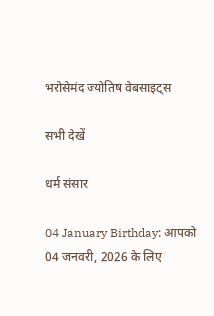भरोसेमंद ज्योतिष वेबसाइट्‍स

सभी देखें

धर्म संसार

04 January Birthday: आपको 04 जनवरी, 2026 के लिए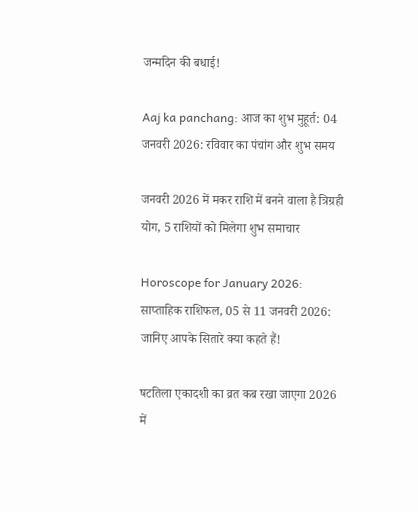जन्मदिन की बधाई!

Aaj ka panchang: आज का शुभ मुहूर्त: 04 जनवरी 2026: रविवार का पंचांग और शुभ समय

जनवरी 2026 में मकर राशि में बनने वाला है त्रिग्रही योग, 5 राशियों को मिलेगा शुभ समाचार

Horoscope for January 2026: साप्ताहिक राशिफल, 05 से 11 जनवरी 2026: जानिए आपके सितारे क्या कहते हैं!

षटतिला एकादशी का व्रत कब रखा जाएगा 2026 में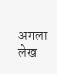अगला लेख